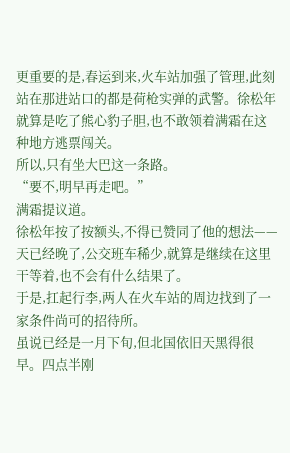更重要的是,春运到来,火车站加强了管理,此刻站在那进站口的都是荷枪实弹的武警。徐松年就算是吃了熊心豹子胆,也不敢领着满霜在这种地方逃票闯关。
所以,只有坐大巴这一条路。
“要不,明早再走吧。”
满霜提议道。
徐松年按了按额头,不得已赞同了他的想法——天已经晚了,公交班车稀少,就算是继续在这里干等着,也不会有什么结果了。
于是,扛起行李,两人在火车站的周边找到了一家条件尚可的招待所。
虽说已经是一月下旬,但北国依旧天黑得很早。四点半刚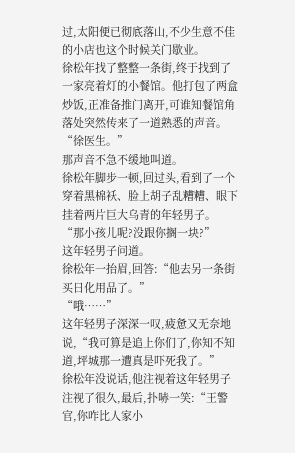过,太阳便已彻底落山,不少生意不佳的小店也这个时候关门歇业。
徐松年找了整整一条街,终于找到了一家亮着灯的小餐馆。他打包了两盒炒饭,正准备推门离开,可谁知餐馆角落处突然传来了一道熟悉的声音。
“徐医生。”
那声音不急不缓地叫道。
徐松年脚步一顿,回过头,看到了一个穿着黑棉袄、脸上胡子乱糟糟、眼下挂着两片巨大乌青的年轻男子。
“那小孩儿呢?没跟你搁一块?”
这年轻男子问道。
徐松年一抬眉,回答:“他去另一条街买日化用品了。”
“哦……”
这年轻男子深深一叹,疲惫又无奈地说,“我可算是追上你们了,你知不知道,坪城那一遭真是吓死我了。”
徐松年没说话,他注视着这年轻男子注视了很久,最后,扑哧一笑:“王警官,你咋比人家小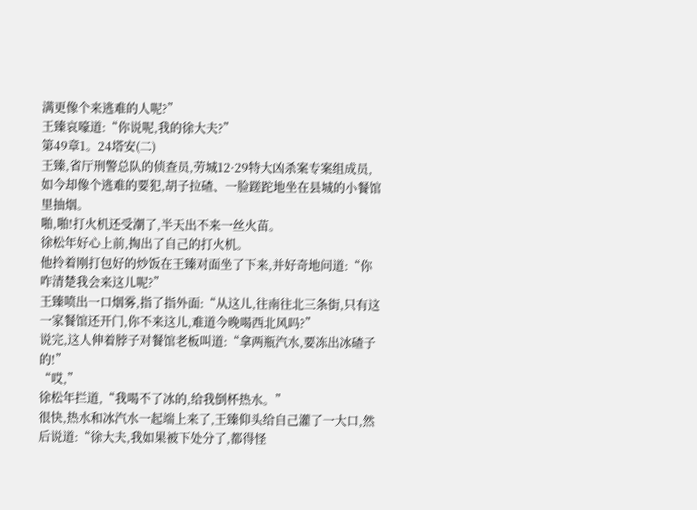满更像个来逃难的人呢?”
王臻哀嚎道:“你说呢,我的徐大夫?”
第49章1。24塔安(二)
王臻,省厅刑警总队的侦查员,劳城12·29特大凶杀案专案组成员,如今却像个逃难的要犯,胡子拉碴、一脸蹉跎地坐在县城的小餐馆里抽烟。
啪,啪!打火机还受潮了,半天出不来一丝火苗。
徐松年好心上前,掏出了自己的打火机。
他拎着刚打包好的炒饭在王臻对面坐了下来,并好奇地问道:“你咋清楚我会来这儿呢?”
王臻喷出一口烟雾,指了指外面:“从这儿,往南往北三条街,只有这一家餐馆还开门,你不来这儿,难道今晚喝西北风吗?”
说完,这人伸着脖子对餐馆老板叫道:“拿两瓶汽水,要冻出冰碴子的!”
“哎,”
徐松年拦道,“我喝不了冰的,给我倒杯热水。”
很快,热水和冰汽水一起端上来了,王臻仰头给自己灌了一大口,然后说道:“徐大夫,我如果被下处分了,都得怪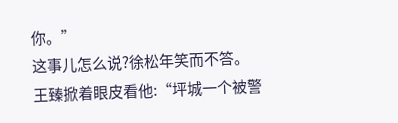你。”
这事儿怎么说?徐松年笑而不答。
王臻掀着眼皮看他:“坪城一个被警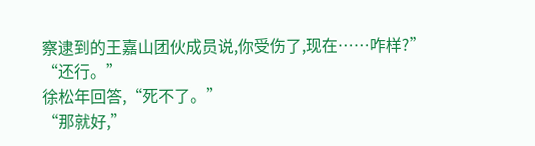察逮到的王嘉山团伙成员说,你受伤了,现在……咋样?”
“还行。”
徐松年回答,“死不了。”
“那就好,”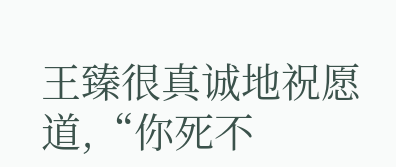王臻很真诚地祝愿道,“你死不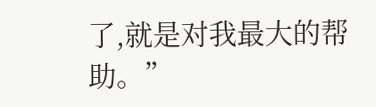了,就是对我最大的帮助。”